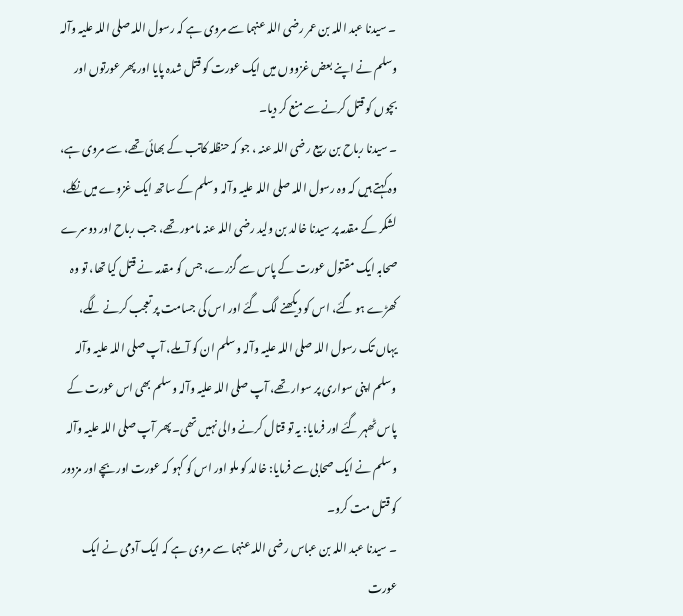۔ سیدنا عبد اللہ بن عمر رضی اللہ عنہما سے مروی ہے کہ رسول اللہ صلی اللہ علیہ وآلہ وسلم نے اپنے بعض غزووں میں ایک عورت کو قتل شدہ پایا اور پھر عورتوں اور بچوں کو قتل کرنے سے منع کر دیا۔
۔ سیدنا رباح بن ربیع رضی اللہ عنہ ، جو کہ حنظلہ کاتب کے بھائی تھے، سے مروی ہے، وہ کہتے ہیں کہ وہ رسول اللہ صلی اللہ علیہ وآلہ وسلم کے ساتھ ایک غزوے میں نکلے، لشکر کے مقدمہ پر سیدنا خالد بن ولید رضی اللہ عنہ مامور تھے، جب رباح اور دوسرے صحابہ ایک مقتول عورت کے پاس سے گزرے، جس کو مقدمہ نے قتل کیا تھا، تو وہ کھڑے ہو گئے، اس کو دیکھنے لگ گئے اور اس کی جسامت پر تعجب کرنے لگے، یہاں تک رسول اللہ صلی اللہ علیہ وآلہ وسلم ان کو آملے، آپ صلی اللہ علیہ وآلہ وسلم اپنی سواری پر سوار تھے، آپ صلی اللہ علیہ وآلہ وسلم بھی اس عورت کے پاس ٹھہر گئے اور فرمایا: یہ تو قتال کرنے والی نہیں تھی۔ پھر آپ صلی اللہ علیہ وآلہ وسلم نے ایک صحابی سے فرمایا: خالد کو ملو اور اس کو کہو کہ عورت اور بچے اور مزدور کو قتل مت کرو۔
۔ سیدنا عبد اللہ بن عباس رضی اللہ عنہما سے مروی ہے کہ ایک آدمی نے ایک عورت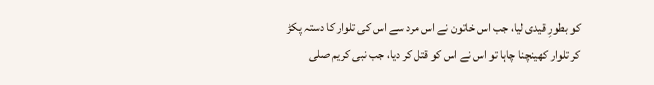کو بطورِ قیدی لیا، جب اس خاتون نے اس مرد سے اس کی تلوار کا دستہ پکڑ کر تلوار کھینچنا چاہا تو اس نے اس کو قتل کر دیا، جب نبی کریم صلی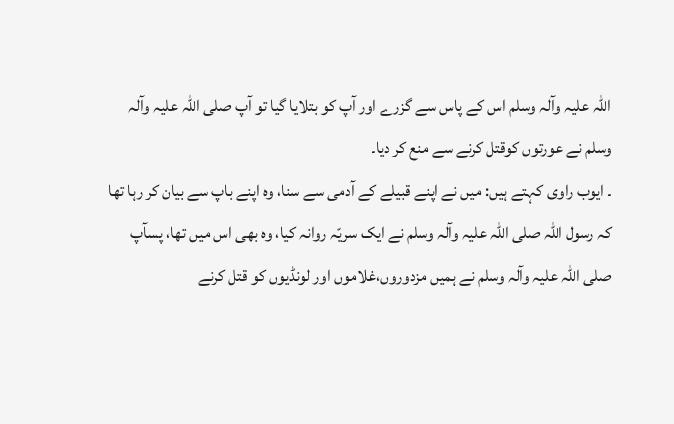اللہ علیہ وآلہ وسلم اس کے پاس سے گزرے اور آپ کو بتلایا گیا تو آپ صلی اللہ علیہ وآلہ وسلم نے عورتوں کوقتل کرنے سے منع کر دیا۔
۔ ایوب راوی کہتے ہیں: میں نے اپنے قبیلے کے آدمی سے سنا، وہ اپنے باپ سے بیان کر رہا تھا کہ رسول اللہ صلی اللہ علیہ وآلہ وسلم نے ایک سریّہ روانہ کیا، وہ بھی اس میں تھا، پسآپ صلی اللہ علیہ وآلہ وسلم نے ہمیں مزدوروں،غلاموں اور لونڈیوں کو قتل کرنے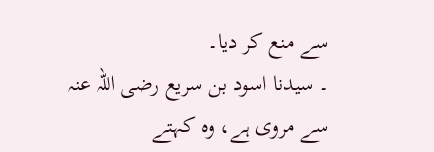سے منع کر دیا۔
۔ سیدنا اسود بن سریع رضی اللہ عنہ سے مروی ہے، وہ کہتے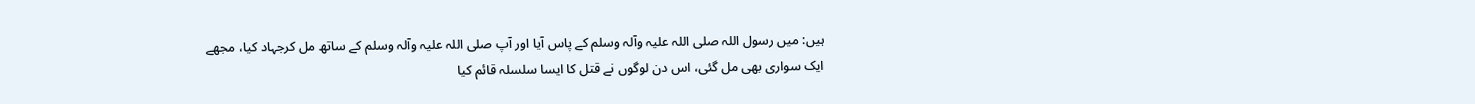ہیں: میں رسول اللہ صلی اللہ علیہ وآلہ وسلم کے پاس آیا اور آپ صلی اللہ علیہ وآلہ وسلم کے ساتھ مل کرجہاد کیا، مجھے ایک سواری بھی مل گئی، اس دن لوگوں نے قتل کا ایسا سلسلہ قائم کیا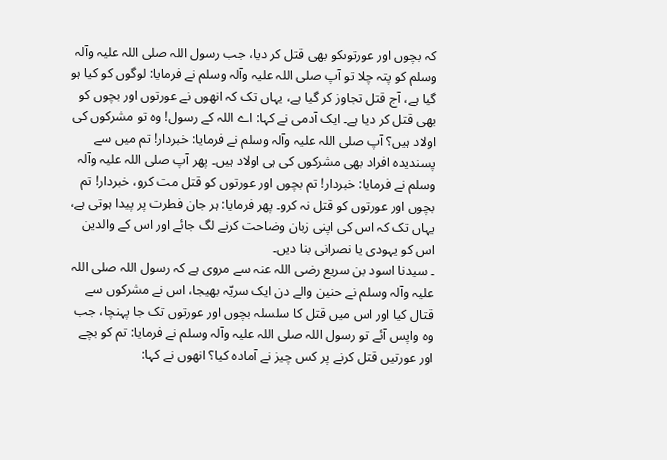کہ بچوں اور عورتوںکو بھی قتل کر دیا، جب رسول اللہ صلی اللہ علیہ وآلہ وسلم کو پتہ چلا تو آپ صلی اللہ علیہ وآلہ وسلم نے فرمایا: لوگوں کو کیا ہو گیا ہے، آج قتل تجاوز کر گیا ہے، یہاں تک کہ انھوں نے عورتوں اور بچوں کو بھی قتل کر دیا ہے۔ ایک آدمی نے کہا: اے اللہ کے رسول! وہ تو مشرکوں کی اولاد ہیں؟ آپ صلی اللہ علیہ وآلہ وسلم نے فرمایا: خبردار! تم میں سے پسندیدہ افراد بھی مشرکوں کی ہی اولاد ہیں۔ پھر آپ صلی اللہ علیہ وآلہ وسلم نے فرمایا: خبردار! تم بچوں اور عورتوں کو قتل مت کرو، خبردار! تم بچوں اور عورتوں کو قتل نہ کرو۔ پھر فرمایا: ہر جان فطرت پر پیدا ہوتی ہے، یہاں تک کہ اس کی اپنی زبان وضاحت کرنے لگ جائے اور اس کے والدین اس کو یہودی یا نصرانی بنا دیں۔
۔ سیدنا اسود بن سریع رضی اللہ عنہ سے مروی ہے کہ رسول اللہ صلی اللہ علیہ وآلہ وسلم نے حنین والے دن ایک سریّہ بھیجا، اس نے مشرکوں سے قتال کیا اور اس میں قتل کا سلسلہ بچوں اور عورتوں تک جا پہنچا، جب وہ واپس آئے تو رسول اللہ صلی اللہ علیہ وآلہ وسلم نے فرمایا: تم کو بچے اور عورتیں قتل کرنے پر کس چیز نے آمادہ کیا؟ انھوں نے کہا: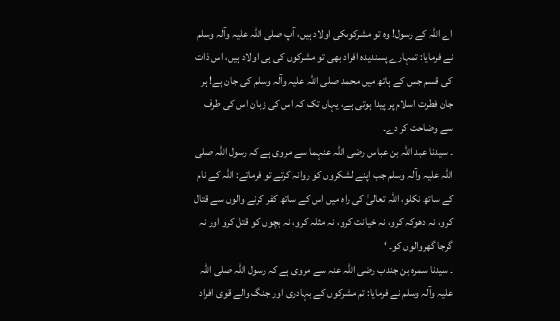اے اللہ کے رسول! وہ تو مشرکوںکی اولاد ہیں، آپ صلی اللہ علیہ وآلہ وسلم نے فرمایا: تمہارے پسندیدہ افراد بھی تو مشرکوں کی ہی اولاد ہیں، اس ذات کی قسم جس کے ہاتھ میں محمد صلی اللہ علیہ وآلہ وسلم کی جان ہے! ہر جان فطرت اسلام پر پیدا ہوتی ہے، یہاں تک کہ اس کی زبان اس کی طرف سے وضاحت کر دے۔
۔ سیدنا عبد اللہ بن عباس رضی اللہ عنہما سے مروی ہے کہ رسول اللہ صلی اللہ علیہ وآلہ وسلم جب اپنے لشکروں کو روانہ کرتے تو فرماتے: اللہ کے نام کے ساتھ نکلو، اللہ تعالیٰ کی راہ میں اس کے ساتھ کفر کرنے والوں سے قتال کرو، نہ دھوکہ کرو، نہ خیانت کرو، نہ مثلہ کرو، نہ بچوں کو قتل کرو اور نہ گرجا گھروالوں کو۔ ‘
۔ سیدنا سمرہ بن جندب رضی اللہ عنہ سے مروی ہے کہ رسول اللہ صلی اللہ علیہ وآلہ وسلم نے فرمایا: تم مشرکوں کے بہادری اور جنگ والے قوی افراد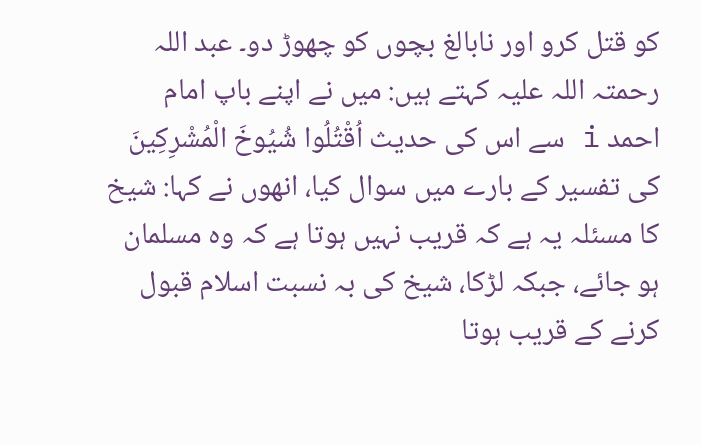کو قتل کرو اور نابالغ بچوں کو چھوڑ دو۔ عبد اللہ رحمتہ اللہ علیہ کہتے ہیں: میں نے اپنے باپ امام احمد i سے اس کی حدیث اُقْتُلُوا شُیُوخَ الْمُشْرِکِینَ کی تفسیر کے بارے میں سوال کیا، انھوں نے کہا: شیخ کا مسئلہ یہ ہے کہ قریب نہیں ہوتا ہے کہ وہ مسلمان ہو جائے، جبکہ لڑکا، شیخ کی بہ نسبت اسلام قبول کرنے کے قریب ہوتا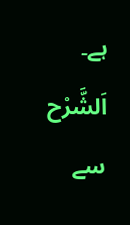ہے۔ اَلشَّرْح سے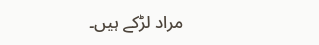مراد لڑکے ہیں۔